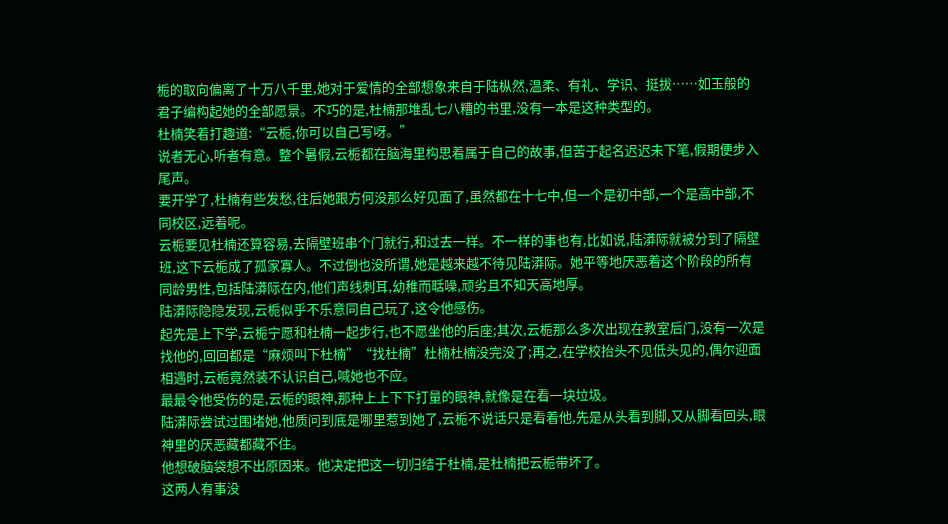栀的取向偏离了十万八千里,她对于爱情的全部想象来自于陆枞然,温柔、有礼、学识、挺拔……如玉般的君子编构起她的全部愿景。不巧的是,杜楠那堆乱七八糟的书里,没有一本是这种类型的。
杜楠笑着打趣道:“云栀,你可以自己写呀。”
说者无心,听者有意。整个暑假,云栀都在脑海里构思着属于自己的故事,但苦于起名迟迟未下笔,假期便步入尾声。
要开学了,杜楠有些发愁,往后她跟方何没那么好见面了,虽然都在十七中,但一个是初中部,一个是高中部,不同校区,远着呢。
云栀要见杜楠还算容易,去隔壁班串个门就行,和过去一样。不一样的事也有,比如说,陆漭际就被分到了隔壁班,这下云栀成了孤家寡人。不过倒也没所谓,她是越来越不待见陆漭际。她平等地厌恶着这个阶段的所有同龄男性,包括陆漭际在内,他们声线刺耳,幼稚而聒噪,顽劣且不知天高地厚。
陆漭际隐隐发现,云栀似乎不乐意同自己玩了,这令他感伤。
起先是上下学,云栀宁愿和杜楠一起步行,也不愿坐他的后座;其次,云栀那么多次出现在教室后门,没有一次是找他的,回回都是“麻烦叫下杜楠”“找杜楠”杜楠杜楠没完没了;再之,在学校抬头不见低头见的,偶尔迎面相遇时,云栀竟然装不认识自己,喊她也不应。
最最令他受伤的是,云栀的眼神,那种上上下下打量的眼神,就像是在看一块垃圾。
陆漭际尝试过围堵她,他质问到底是哪里惹到她了,云栀不说话只是看着他,先是从头看到脚,又从脚看回头,眼神里的厌恶藏都藏不住。
他想破脑袋想不出原因来。他决定把这一切归结于杜楠,是杜楠把云栀带坏了。
这两人有事没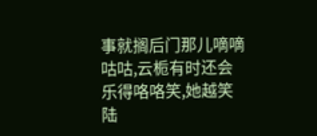事就搁后门那儿嘀嘀咕咕,云栀有时还会乐得咯咯笑,她越笑陆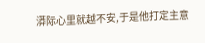漭际心里就越不安,于是他打定主意